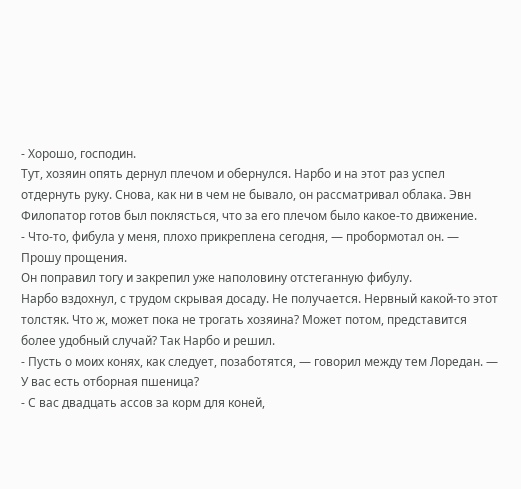- Хорошо, господин.
Тут, хозяин опять дернул плечом и обернулся. Нарбо и на этот раз успел отдернуть руку. Снова, как ни в чем не бывало, он рассматривал облака. Эвн Филопатор готов был поклясться, что за его плечом было какое-то движение.
- Что-то, фибула у меня, плохо прикреплена сегодня, — пробормотал он. — Прошу прощения.
Он поправил тогу и закрепил уже наполовину отстеганную фибулу.
Нарбо вздохнул, с трудом скрывая досаду. Не получается. Нервный какой-то этот толстяк. Что ж, может пока не трогать хозяина? Может потом, представится более удобный случай? Так Нарбо и решил.
- Пусть о моих конях, как следует, позаботятся, — говорил между тем Лоредан. — У вас есть отборная пшеница?
- С вас двадцать ассов за корм для коней,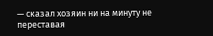— сказал хозяин ни на минуту не переставая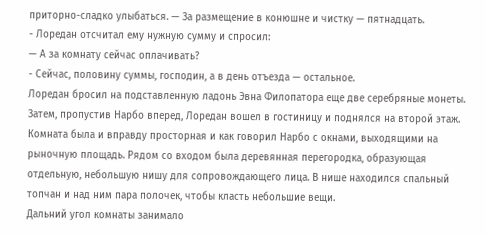приторно-сладко улыбаться. — За размещение в конюшне и чистку — пятнадцать.
- Лоредан отсчитал ему нужную сумму и спросил:
— А за комнату сейчас оплачивать?
- Сейчас, половину суммы, господин, а в день отъезда — остальное.
Лоредан бросил на подставленную ладонь Эвна Филопатора еще две серебряные монеты.
Затем, пропустив Нарбо вперед, Лоредан вошел в гостиницу и поднялся на второй этаж.
Комната была и вправду просторная и как говорил Нарбо с окнами, выходящими на рыночную площадь. Рядом со входом была деревянная перегородка, образующая отдельную, небольшую нишу для сопровождающего лица. В нише находился спальный топчан и над ним пара полочек, чтобы класть небольшие вещи.
Дальний угол комнаты занимало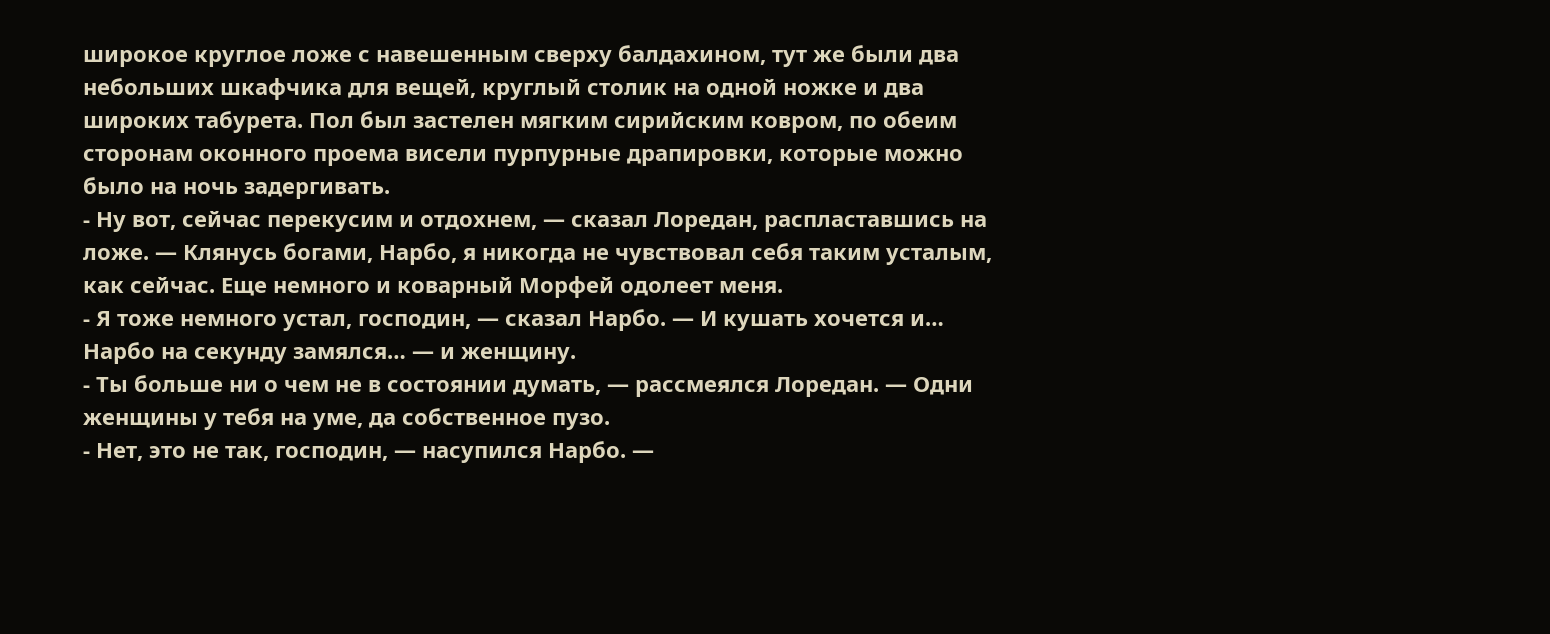широкое круглое ложе с навешенным сверху балдахином, тут же были два небольших шкафчика для вещей, круглый столик на одной ножке и два широких табурета. Пол был застелен мягким сирийским ковром, по обеим сторонам оконного проема висели пурпурные драпировки, которые можно было на ночь задергивать.
- Ну вот, сейчас перекусим и отдохнем, — сказал Лоредан, распластавшись на ложе. — Клянусь богами, Нарбо, я никогда не чувствовал себя таким усталым, как сейчас. Еще немного и коварный Морфей одолеет меня.
- Я тоже немного устал, господин, — сказал Нарбо. — И кушать хочется и… Нарбо на секунду замялся… — и женщину.
- Ты больше ни о чем не в состоянии думать, — рассмеялся Лоредан. — Одни женщины у тебя на уме, да собственное пузо.
- Нет, это не так, господин, — насупился Нарбо. —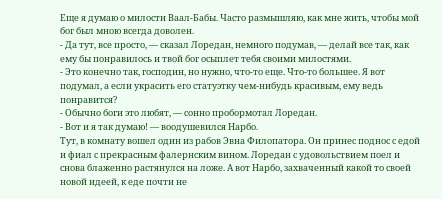Еще я думаю о милости Ваал-Бабы. Часто размышляю, как мне жить, чтобы мой бог был мною всегда доволен.
- Да тут, все просто, — сказал Лоредан, немного подумав, — делай все так, как ему бы понравилось и твой бог осыплет тебя своими милостями.
- Это конечно так, господин, но нужно, что-то еще. Что-то большее. Я вот подумал, а если украсить его статуэтку чем-нибудь красивым, ему ведь понравится?
- Обычно боги это любят, — сонно пробормотал Лоредан.
- Вот и я так думаю! — воодушевился Нарбо.
Тут, в комнату вошел один из рабов Эвна Филопатора. Он принес поднос с едой и фиал с прекрасным фалернским вином. Лоредан с удовольствием поел и снова блаженно растянулся на ложе. А вот Нарбо, захваченный какой то своей новой идеей, к еде почти не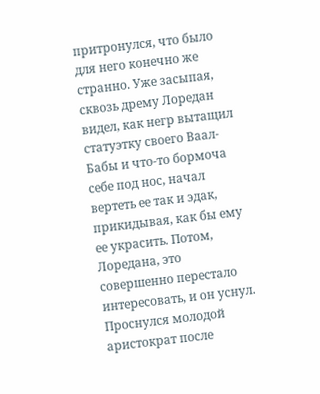притронулся, что было для него конечно же странно. Уже засыпая, сквозь дрему Лоредан видел, как негр вытащил статуэтку своего Ваал-Бабы и что-то бормоча себе под нос, начал вертеть ее так и эдак, прикидывая, как бы ему ее украсить. Потом, Лоредана, это совершенно перестало интересовать, и он уснул.
Проснулся молодой аристократ после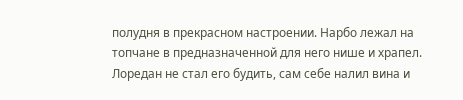полудня в прекрасном настроении. Нарбо лежал на топчане в предназначенной для него нише и храпел.
Лоредан не стал его будить, сам себе налил вина и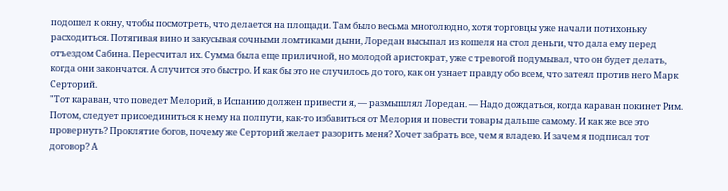подошел к окну, чтобы посмотреть, что делается на площади. Там было весьма многолюдно, хотя торговцы уже начали потихоньку расходиться. Потягивая вино и закусывая сочными ломтиками дыни, Лоредан высыпал из кошеля на стол деньги, что дала ему перед отъездом Сабина. Пересчитал их. Сумма была еще приличной, но молодой аристократ, уже с тревогой подумывал, что он будет делать, когда они закончатся. А случится это быстро. И как бы это не случилось до того, как он узнает правду обо всем, что затеял против него Марк Серторий.
"Тот караван, что поведет Мелорий, в Испанию должен привести я, — размышлял Лоредан. — Надо дождаться, когда караван покинет Рим. Потом, следует присоединиться к нему на полпути, как-то избавиться от Мелория и повести товары дальше самому. И как же все это провернуть? Проклятие богов, почему же Серторий желает разорить меня? Хочет забрать все, чем я владею. И зачем я подписал тот договор? А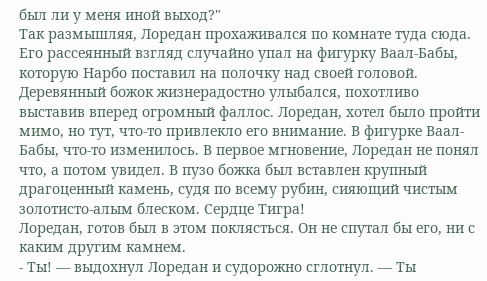был ли у меня иной выход?"
Так размышляя, Лоредан прохаживался по комнате туда сюда. Его рассеянный взгляд случайно упал на фигурку Ваал-Бабы, которую Нарбо поставил на полочку над своей головой. Деревянный божок жизнерадостно улыбался, похотливо выставив вперед огромный фаллос. Лоредан, хотел было пройти мимо, но тут, что-то привлекло его внимание. В фигурке Ваал-Бабы, что-то изменилось. В первое мгновение, Лоредан не понял что, а потом увидел. В пузо божка был вставлен крупный драгоценный камень, судя по всему рубин, сияющий чистым золотисто-алым блеском. Сердце Тигра!
Лоредан, готов был в этом поклясться. Он не спутал бы его, ни с каким другим камнем.
- Ты! — выдохнул Лоредан и судорожно сглотнул. — Ты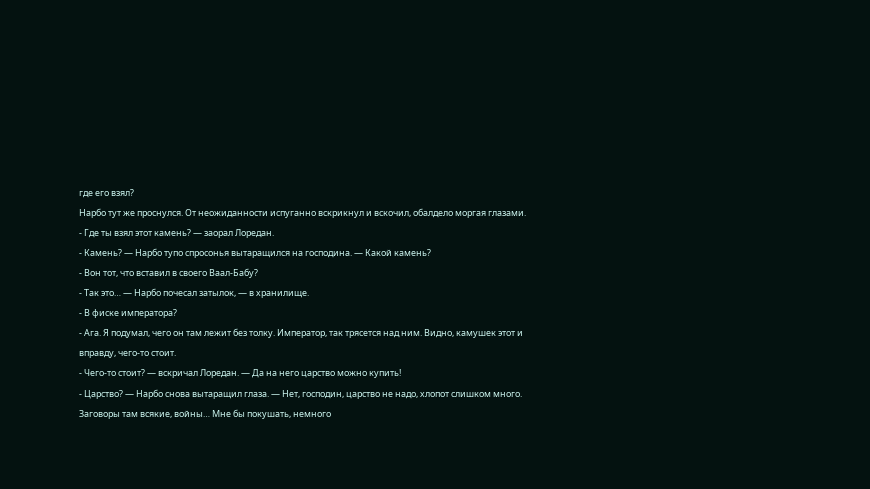где его взял?
Нарбо тут же проснулся. От неожиданности испуганно вскрикнул и вскочил, обалдело моргая глазами.
- Где ты взял этот камень? — заорал Лоредан.
- Камень? — Нарбо тупо спросонья вытаращился на господина. — Какой камень?
- Вон тот, что вставил в своего Ваал-Бабу?
- Так это… — Нарбо почесал затылок, — в хранилище.
- В фиске императора?
- Ага. Я подумал, чего он там лежит без толку. Император, так трясется над ним. Видно, камушек этот и вправду, чего-то стоит.
- Чего-то стоит? — вскричал Лоредан. — Да на него царство можно купить!
- Царство? — Нарбо снова вытаращил глаза. — Нет, господин, царство не надо, хлопот слишком много. Заговоры там всякие, войны… Мне бы покушать, немного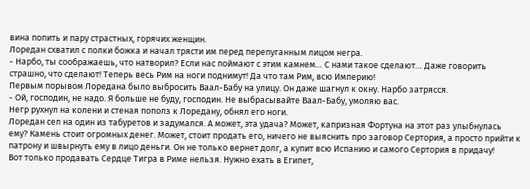вина попить и пару страстных, горячих женщин.
Лоредан схватил с полки божка и начал трясти им перед перепуганным лицом негра.
- Нарбо, ты соображаешь, что натворил? Если нас поймают с этим камнем… С нами такое сделают… Даже говорить страшно, что сделают! Теперь весь Рим на ноги поднимут! Да что там Рим, всю Империю!
Первым порывом Лоредана было выбросить Ваал-Бабу на улицу. Он даже шагнул к окну. Нарбо затрясся.
- Ой, господин, не надо. Я больше не буду, господин. Не выбрасывайте Ваал-Бабу, умоляю вас.
Негр рухнул на колени и стеная пополз к Лоредану, обнял его ноги.
Лоредан сел на один из табуретов и задумался. А может, эта удача? Может, капризная Фортуна на этот раз улыбнулась ему? Камень стоит огромных денег. Может, стоит продать его, ничего не выяснить про заговор Сертория, а просто прийти к патрону и швырнуть ему в лицо деньги. Он не только вернет долг, а купит всю Испанию и самого Сертория в придачу!
Вот только продавать Сердце Тигра в Риме нельзя. Нужно ехать в Египет,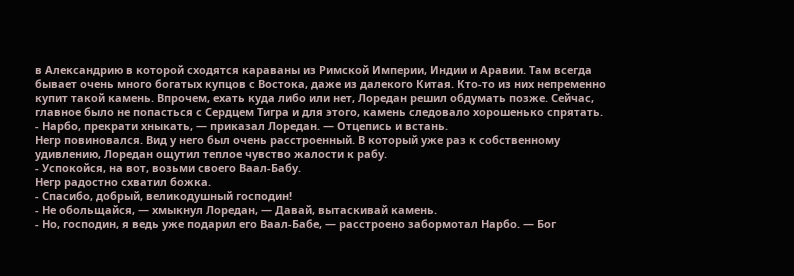в Александрию в которой сходятся караваны из Римской Империи, Индии и Аравии. Там всегда бывает очень много богатых купцов с Востока, даже из далекого Китая. Кто-то из них непременно купит такой камень. Впрочем, ехать куда либо или нет, Лоредан решил обдумать позже. Сейчас, главное было не попасться с Сердцем Тигра и для этого, камень следовало хорошенько спрятать.
- Нарбо, прекрати хныкать, — приказал Лоредан. — Отцепись и встань.
Негр повиновался. Вид у него был очень расстроенный. В который уже раз к собственному удивлению, Лоредан ощутил теплое чувство жалости к рабу.
- Успокойся, на вот, возьми своего Ваал-Бабу.
Негр радостно схватил божка.
- Спасибо, добрый, великодушный господин!
- Не обольщайся, — хмыкнул Лоредан, — Давай, вытаскивай камень.
- Но, господин, я ведь уже подарил его Ваал-Бабе, — расстроено забормотал Нарбо. — Бог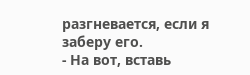разгневается, если я заберу его.
- На вот, вставь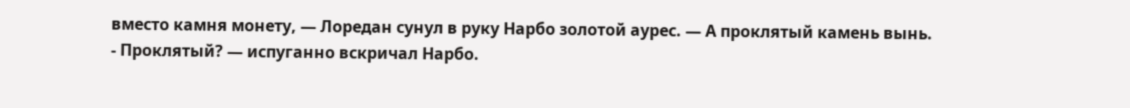вместо камня монету, — Лоредан сунул в руку Нарбо золотой аурес. — А проклятый камень вынь.
- Проклятый? — испуганно вскричал Нарбо.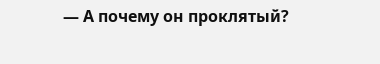— А почему он проклятый?